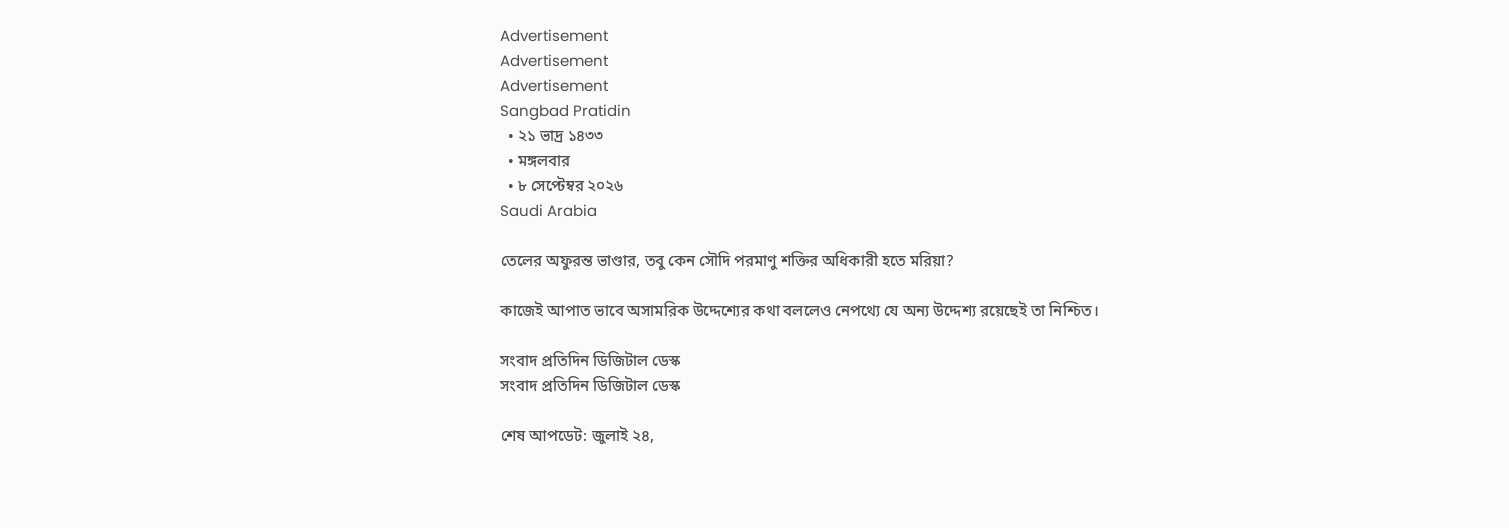Advertisement
Advertisement
Advertisement
Sangbad Pratidin
  • ২১ ভাদ্র ১৪৩৩
  • মঙ্গলবার
  • ৮ সেপ্টেম্বর ২০২৬
Saudi Arabia

তেলের অফুরন্ত ভাণ্ডার, তবু কেন সৌদি পরমাণু শক্তির অধিকারী হতে মরিয়া?

কাজেই আপাত ভাবে অসামরিক উদ্দেশ্যের কথা বললেও নেপথ্যে যে অন্য উদ্দেশ্য রয়েছেই তা নিশ্চিত।

সংবাদ প্রতিদিন ডিজিটাল ডেস্ক
সংবাদ প্রতিদিন ডিজিটাল ডেস্ক

শেষ আপডেট: জুলাই ২৪,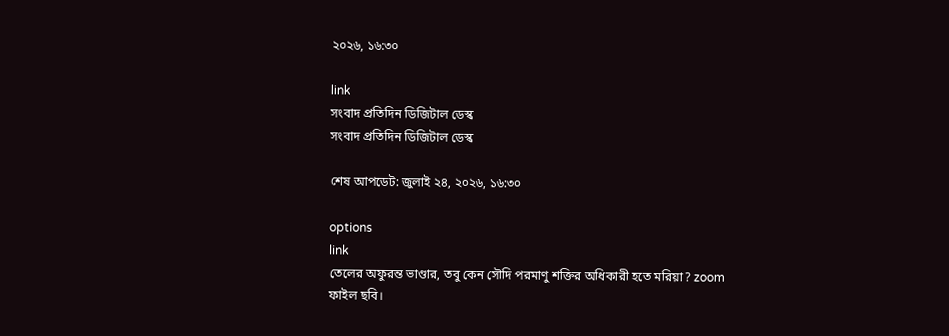২০২৬, ১৬:৩০

link
সংবাদ প্রতিদিন ডিজিটাল ডেস্ক
সংবাদ প্রতিদিন ডিজিটাল ডেস্ক

শেষ আপডেট: জুলাই ২৪, ২০২৬, ১৬:৩০

options
link
তেলের অফুরন্ত ভাণ্ডার, তবু কেন সৌদি পরমাণু শক্তির অধিকারী হতে মরিয়া? zoom
ফাইল ছবি।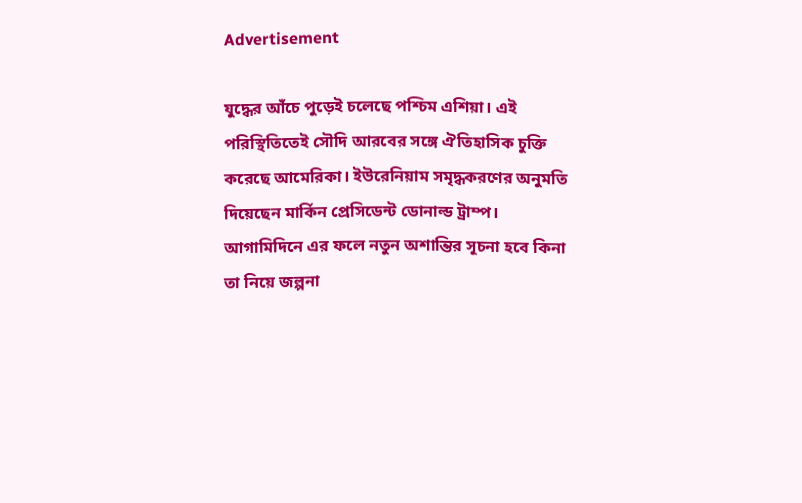Advertisement

যুদ্ধের আঁচে পুড়েই চলেছে পশ্চিম এশিয়া। এই পরিস্থিতিতেই সৌদি আরবের সঙ্গে ঐতিহাসিক চুক্তি করেছে আমেরিকা। ইউরেনিয়াম সমৃদ্ধকরণের অনুমতি দিয়েছেন মার্কিন প্রেসিডেন্ট ডোনাল্ড ট্রাম্প। আগামিদিনে এর ফলে নতুন অশান্তির সূচনা হবে কিনা তা নিয়ে জল্পনা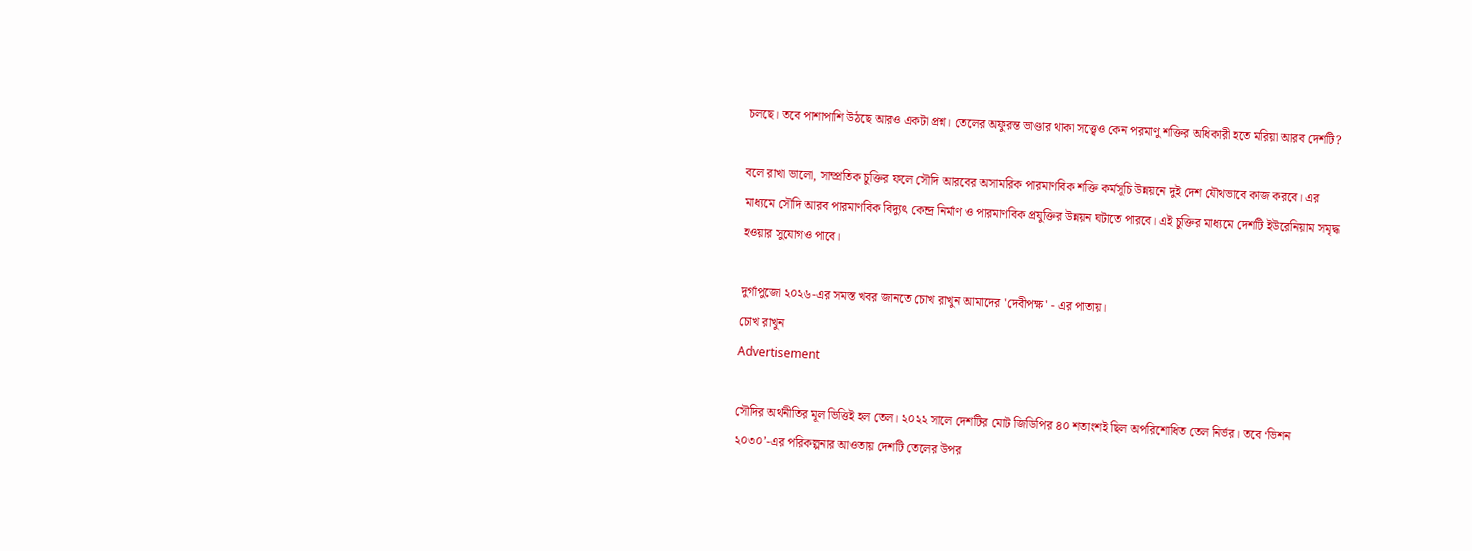চলছে। তবে পাশাপাশি উঠছে আরও একটা প্রশ্ন। তেলের অফুরন্ত ভাণ্ডার থাকা সত্ত্বেও কেন পরমাণু শক্তির অধিকারী হতে মরিয়া আরব দেশটি?

বলে রাখা ভালো, সাম্প্রতিক চুক্তির ফলে সৌদি আরবের অসামরিক পারমাণবিক শক্তি কর্মসূচি উন্নয়নে দুই দেশ যৌথভাবে কাজ করবে। এর মাধ্যমে সৌদি আরব পারমাণবিক বিদ্যুৎ কেন্দ্র নির্মাণ ও পারমাণবিক প্রযুক্তির উন্নয়ন ঘটাতে পারবে। এই চুক্তির মাধ্যমে দেশটি ইউরেনিয়াম সমৃদ্ধ হওয়ার সুযোগও পাবে।

দুর্গাপুজো ২০২৬-এর সমস্ত খবর জানতে চোখ রাখুন আমাদের 'দেবীপক্ষ' - এর পাতায়।
চোখ রাখুন
Advertisement

সৌদির অর্থনীতির মূল ভিত্তিই হল তেল। ২০২২ সালে দেশটির মোট জিডিপির ৪০ শতাংশই ছিল অপরিশোধিত তেল নির্ভর। তবে ‘ভিশন ২০৩০’-এর পরিকল্পনার আওতায় দেশটি তেলের উপর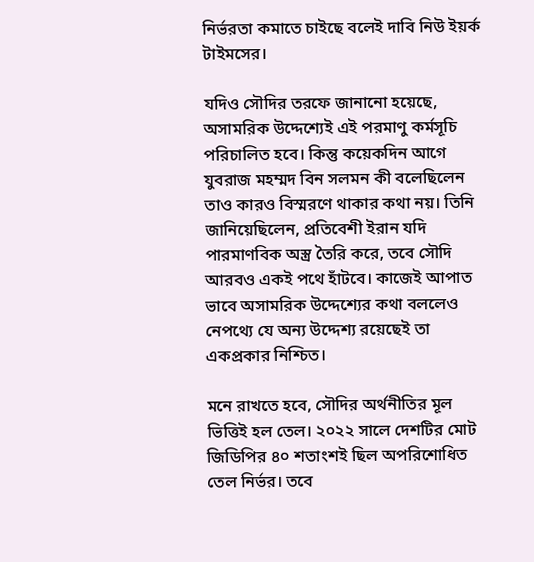নির্ভরতা কমাতে চাইছে বলেই দাবি নিউ ইয়র্ক টাইমসের।

যদিও সৌদির তরফে জানানো হয়েছে, অসামরিক উদ্দেশ্যেই এই পরমাণু কর্মসূচি পরিচালিত হবে। কিন্তু কয়েকদিন আগে যুবরাজ মহম্মদ বিন সলমন কী বলেছিলেন তাও কারও বিস্মরণে থাকার কথা নয়। তিনি জানিয়েছিলেন, প্রতিবেশী ইরান যদি পারমাণবিক অস্ত্র তৈরি করে, তবে সৌদি আরবও একই পথে হাঁটবে। কাজেই আপাত ভাবে অসামরিক উদ্দেশ্যের কথা বললেও নেপথ্যে যে অন্য উদ্দেশ্য রয়েছেই তা একপ্রকার নিশ্চিত।

মনে রাখতে হবে, সৌদির অর্থনীতির মূল ভিত্তিই হল তেল। ২০২২ সালে দেশটির মোট জিডিপির ৪০ শতাংশই ছিল অপরিশোধিত তেল নির্ভর। তবে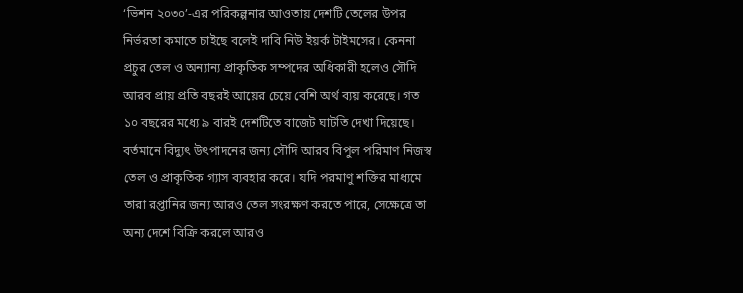‘ভিশন ২০৩০’-এর পরিকল্পনার আওতায় দেশটি তেলের উপর নির্ভরতা কমাতে চাইছে বলেই দাবি নিউ ইয়র্ক টাইমসের। কেননা প্রচুর তেল ও অন্যান্য প্রাকৃতিক সম্পদের অধিকারী হলেও সৌদি আরব প্রায় প্রতি বছরই আয়ের চেয়ে বেশি অর্থ ব্যয় করেছে। গত ১০ বছরের মধ্যে ৯ বারই দেশটিতে বাজেট ঘাটতি দেখা দিয়েছে। বর্তমানে বিদ্যুৎ উৎপাদনের জন্য সৌদি আরব বিপুল পরিমাণ নিজস্ব তেল ও প্রাকৃতিক গ্যাস ব্যবহার করে। যদি পরমাণু শক্তির মাধ্যমে তারা রপ্তানির জন্য আরও তেল সংরক্ষণ করতে পারে, সেক্ষেত্রে তা অন্য দেশে বিক্রি করলে আরও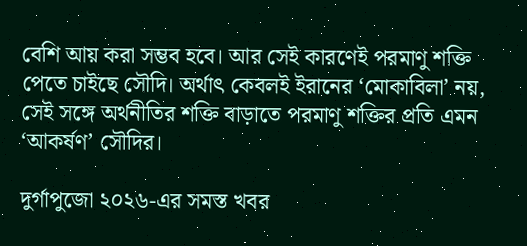বেশি আয় করা সম্ভব হবে। আর সেই কারণেই পরমাণু শক্তি পেতে চাইছে সৌদি। অর্থাৎ কেবলই ইরানের ‘মোকাবিলা’ নয়, সেই সঙ্গে অর্থনীতির শক্তি বাড়াতে পরমাণু শক্তির প্রতি এমন ‘আকর্ষণ’ সৌদির।

দুর্গাপুজো ২০২৬-এর সমস্ত খবর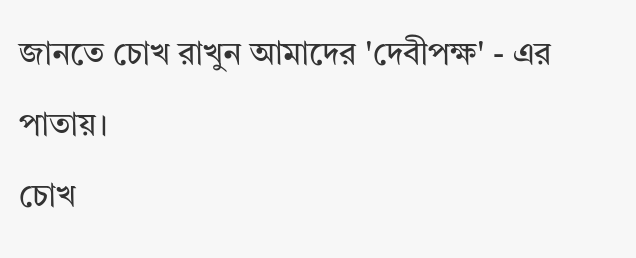জানতে চোখ রাখুন আমাদের 'দেবীপক্ষ' - এর পাতায়।
চোখ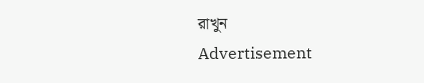রাখুন
Advertisement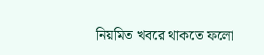নিয়মিত খবরে থাকতে ফলো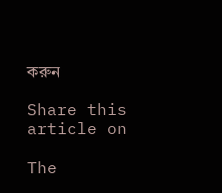করুন

Share this article on

The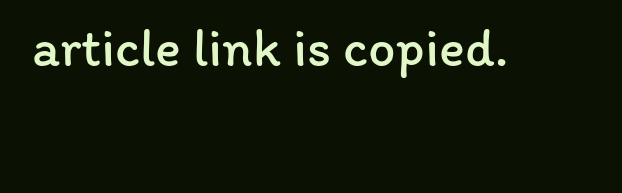article link is copied.